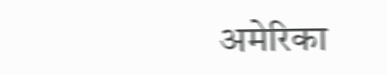अमेरिका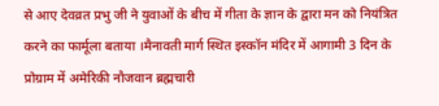से आए देवव्रत प्रभु जी ने युवाओं के बीच में गीता के ज्ञान के द्वारा मन को नियंत्रित करने का फार्मूला बताया ।मैनावती मार्ग स्थित इस्कॉन मंदिर में आगामी 3 दिन के प्रोग्राम में अमेरिकी नौजवान ब्रह्मचारी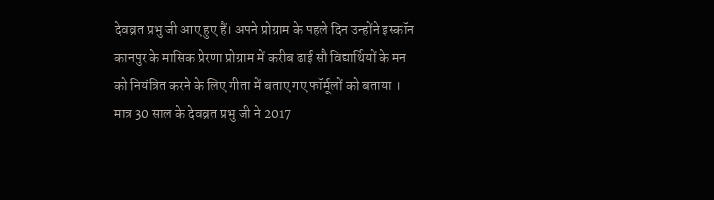देवव्रत प्रभु जी आए हुए हैं। अपने प्रोग्राम के पहले दिन उन्होंने इस्कॉन कानपुर के मासिक प्रेरणा प्रोग्राम में करीब ढाई सौ विद्यार्थियों के मन को नियंत्रित करने के लिए गीता में बताए गए फॉर्मूलों को बताया ।
मात्र 30 साल के देवव्रत प्रभु जी ने 2017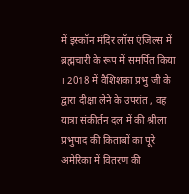में इस्कॉन मंदिर लॉस एंजिल्स में ब्रह्मचारी के रूप में समर्पित किया । 2018 में वैशिशका प्रभु जी के द्वारा दीक्षा लेने के उपरांत , वह यात्रा संकीर्तन दल में की श्रीला प्रभुपाद की किताबों का पूरे अमेरिका में वितरण की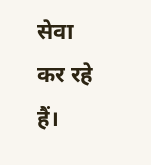सेवा कर रहे हैं।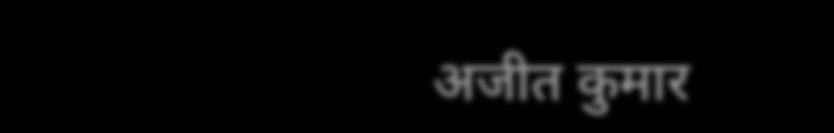अजीत कुमार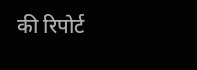की रिपोर्ट